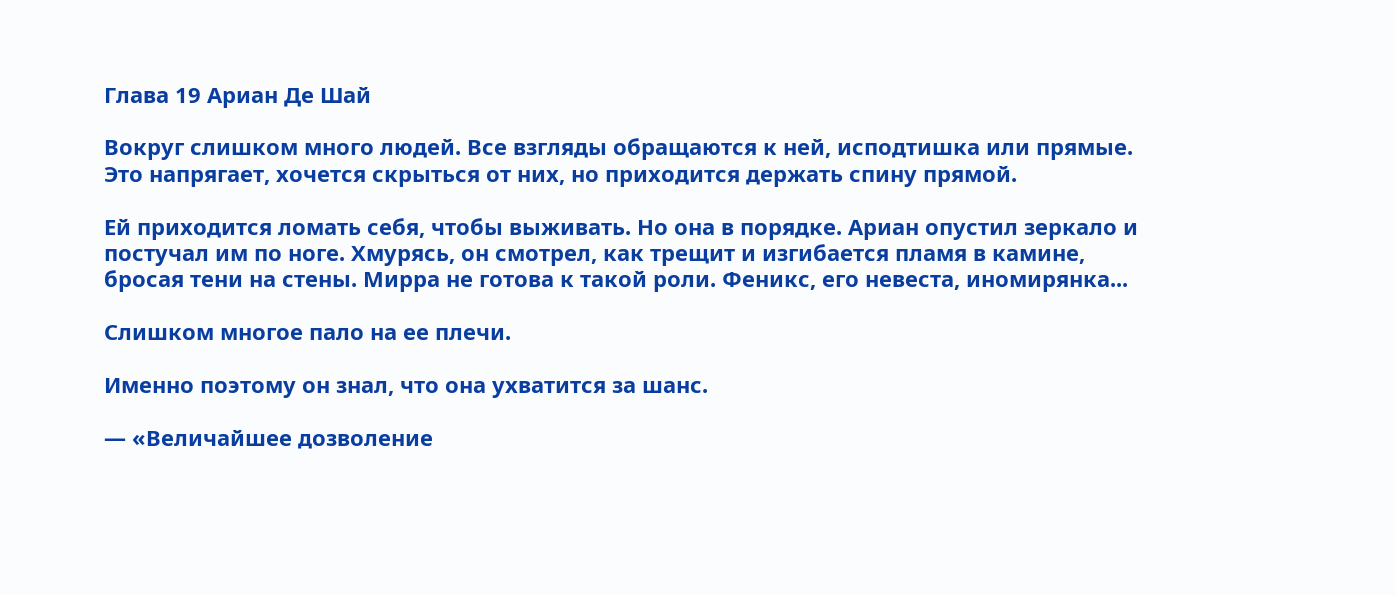Глава 19 Ариан Де Шай

Вокруг слишком много людей. Все взгляды обращаются к ней, исподтишка или прямые. Это напрягает, хочется скрыться от них, но приходится держать спину прямой.

Ей приходится ломать себя, чтобы выживать. Но она в порядке. Ариан опустил зеркало и постучал им по ноге. Хмурясь, он смотрел, как трещит и изгибается пламя в камине, бросая тени на стены. Мирра не готова к такой роли. Феникс, его невеста, иномирянка...

Слишком многое пало на ее плечи.

Именно поэтому он знал, что она ухватится за шанс.

— «Величайшее дозволение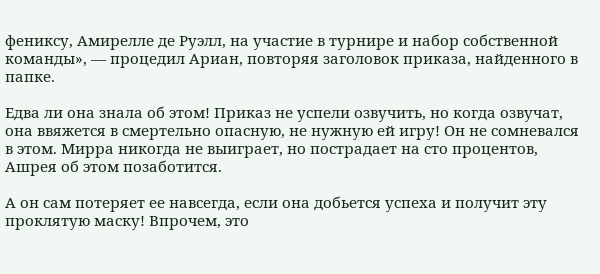фениксу, Амирелле де Руэлл, на участие в турнире и набор собственной команды», — процедил Ариан, повторяя заголовок приказа, найденного в папке.

Едва ли она знала об этом! Приказ не успели озвучить, но когда озвучат, она ввяжется в смертельно опасную, не нужную ей игру! Он не сомневался в этом. Мирра никогда не выиграет, но пострадает на сто процентов, Ашрея об этом позаботится.

А он сам потеряет ее навсегда, если она добьется успеха и получит эту проклятую маску! Впрочем, это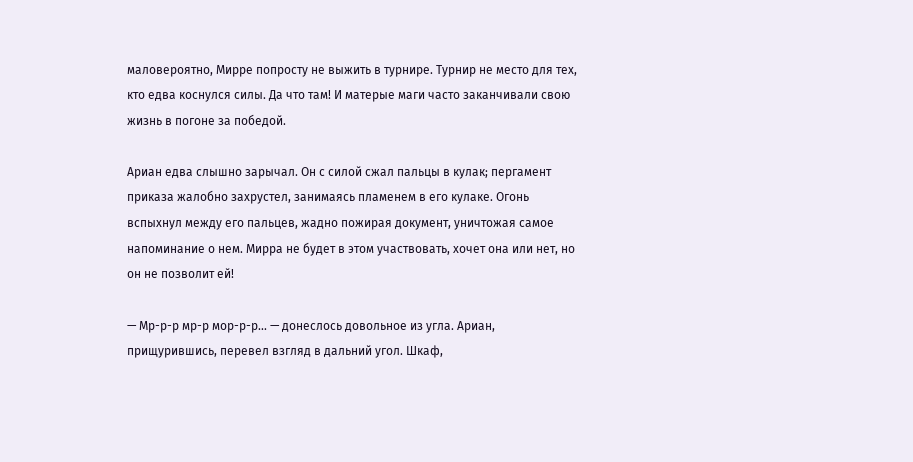маловероятно, Мирре попросту не выжить в турнире. Турнир не место для тех, кто едва коснулся силы. Да что там! И матерые маги часто заканчивали свою жизнь в погоне за победой.

Ариан едва слышно зарычал. Он с силой сжал пальцы в кулак; пергамент приказа жалобно захрустел, занимаясь пламенем в его кулаке. Огонь вспыхнул между его пальцев, жадно пожирая документ, уничтожая самое напоминание о нем. Мирра не будет в этом участвовать, хочет она или нет, но он не позволит ей!

— Мр-р-р мр-р мор-р-р... — донеслось довольное из угла. Ариан, прищурившись, перевел взгляд в дальний угол. Шкаф,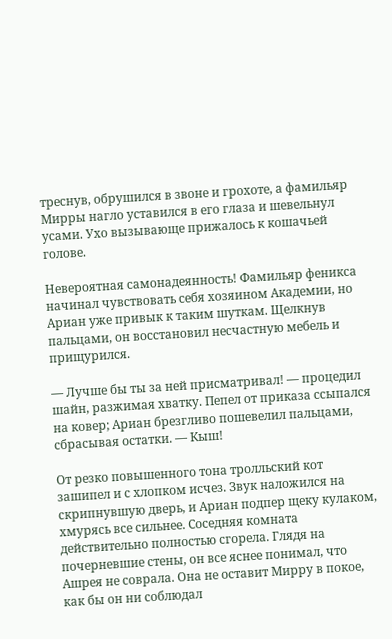треснув, обрушился в звоне и грохоте, а фамильяр Мирры нагло уставился в его глаза и шевельнул усами. Ухо вызывающе прижалось к кошачьей голове.

Невероятная самонадеянность! Фамильяр феникса начинал чувствовать себя хозяином Академии, но Ариан уже привык к таким шуткам. Щелкнув пальцами, он восстановил несчастную мебель и прищурился.

— Лучше бы ты за ней присматривал! — процедил шайн, разжимая хватку. Пепел от приказа ссыпался на ковер; Ариан брезгливо пошевелил пальцами, сбрасывая остатки. — Кыш!

От резко повышенного тона тролльский кот зашипел и с хлопком исчез. Звук наложился на скрипнувшую дверь, и Ариан подпер щеку кулаком, хмурясь все сильнее. Соседняя комната действительно полностью сгорела. Глядя на почерневшие стены, он все яснее понимал, что Ашрея не соврала. Она не оставит Мирру в покое, как бы он ни соблюдал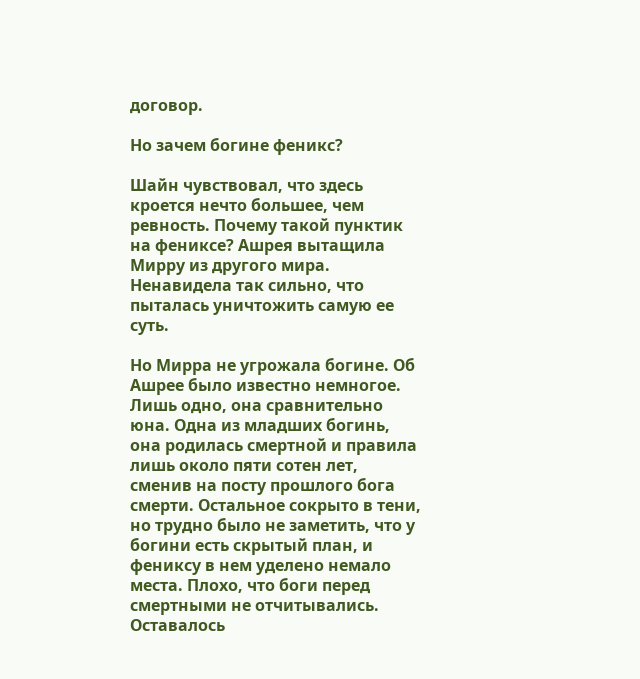договор.

Но зачем богине феникс?

Шайн чувствовал, что здесь кроется нечто большее, чем ревность. Почему такой пунктик на фениксе? Ашрея вытащила Мирру из другого мира. Ненавидела так сильно, что пыталась уничтожить самую ее суть.

Но Мирра не угрожала богине. Об Ашрее было известно немногое. Лишь одно, она сравнительно юна. Одна из младших богинь, она родилась смертной и правила лишь около пяти сотен лет, сменив на посту прошлого бога смерти. Остальное сокрыто в тени, но трудно было не заметить, что у богини есть скрытый план, и фениксу в нем уделено немало места. Плохо, что боги перед смертными не отчитывались. Оставалось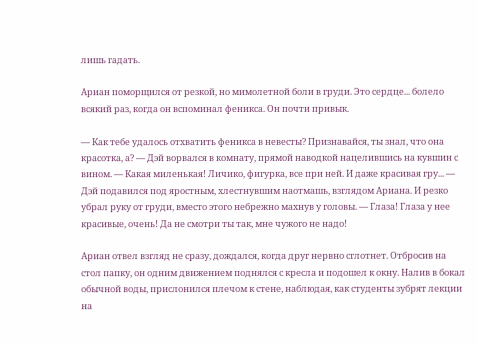лишь гадать.

Ариан поморщился от резкой, но мимолетной боли в груди. Это сердце... болело всякий раз, когда он вспоминал феникса. Он почти привык.

— Как тебе удалось отхватить феникса в невесты? Признавайся, ты знал, что она красотка, а? — Дэй ворвался в комнату, прямой наводкой нацелившись на кувшин с вином. — Какая миленькая! Личико, фигурка, все при ней. И даже красивая гру... — Дэй подавился под яростным, хлестнувшим наотмашь, взглядом Ариана. И резко убрал руку от груди, вместо этого небрежно махнув у головы. — Глаза! Глаза у нее красивые, очень! Да не смотри ты так, мне чужого не надо!

Ариан отвел взгляд не сразу, дождался, когда друг нервно сглотнет. Отбросив на стол папку, он одним движением поднялся с кресла и подошел к окну. Налив в бокал обычной воды, прислонился плечом к стене, наблюдая, как студенты зубрят лекции на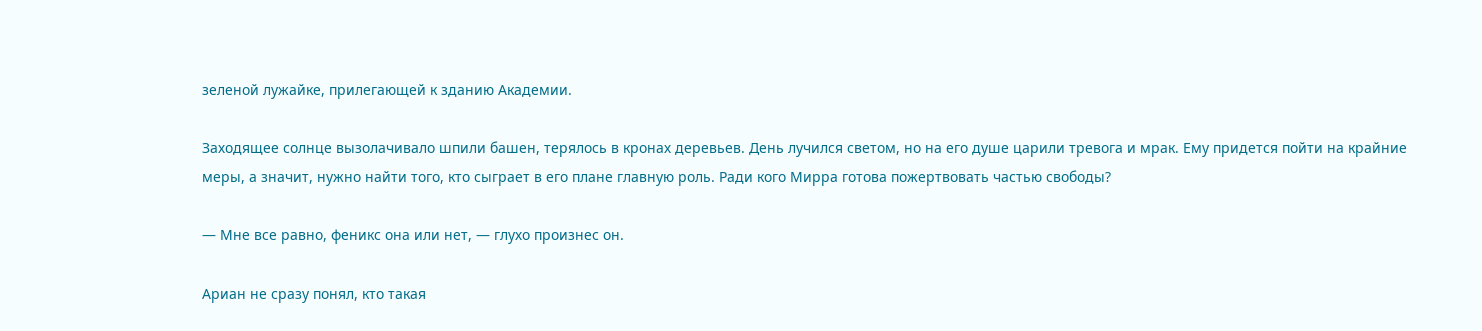зеленой лужайке, прилегающей к зданию Академии.

Заходящее солнце вызолачивало шпили башен, терялось в кронах деревьев. День лучился светом, но на его душе царили тревога и мрак. Ему придется пойти на крайние меры, а значит, нужно найти того, кто сыграет в его плане главную роль. Ради кого Мирра готова пожертвовать частью свободы?

— Мне все равно, феникс она или нет, — глухо произнес он.

Ариан не сразу понял, кто такая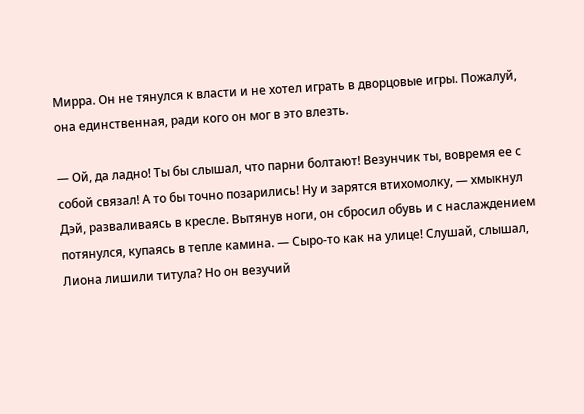Мирра. Он не тянулся к власти и не хотел играть в дворцовые игры. Пожалуй, она единственная, ради кого он мог в это влезть.

— Ой, да ладно! Ты бы слышал, что парни болтают! Везунчик ты, вовремя ее с собой связал! А то бы точно позарились! Ну и зарятся втихомолку, — хмыкнул Дэй, разваливаясь в кресле. Вытянув ноги, он сбросил обувь и с наслаждением потянулся, купаясь в тепле камина. — Сыро-то как на улице! Слушай, слышал, Лиона лишили титула? Но он везучий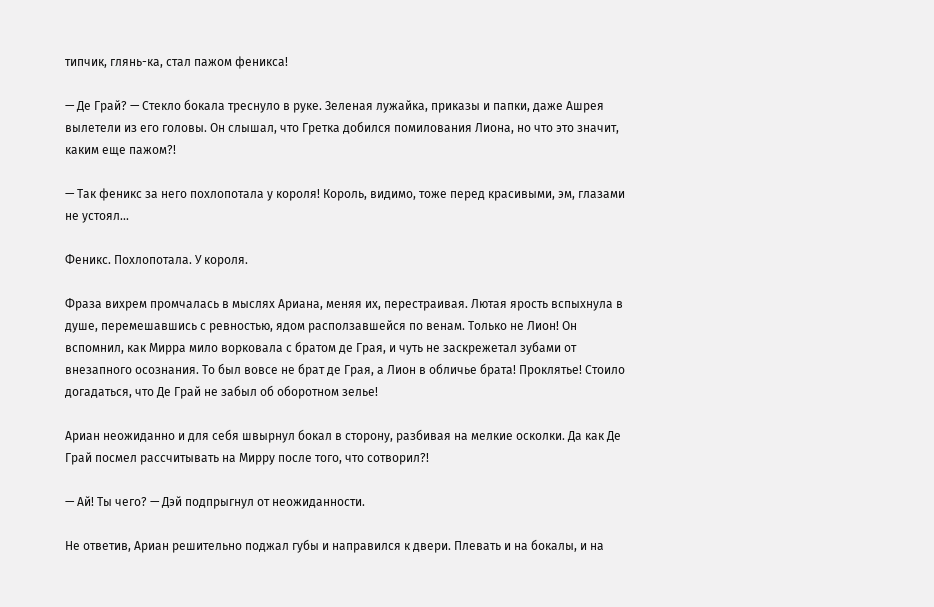типчик, глянь-ка, стал пажом феникса!

— Де Грай? — Стекло бокала треснуло в руке. Зеленая лужайка, приказы и папки, даже Ашрея вылетели из его головы. Он слышал, что Гретка добился помилования Лиона, но что это значит, каким еще пажом?!

— Так феникс за него похлопотала у короля! Король, видимо, тоже перед красивыми, эм, глазами не устоял...

Феникс. Похлопотала. У короля.

Фраза вихрем промчалась в мыслях Ариана, меняя их, перестраивая. Лютая ярость вспыхнула в душе, перемешавшись с ревностью, ядом расползавшейся по венам. Только не Лион! Он вспомнил, как Мирра мило ворковала с братом де Грая, и чуть не заскрежетал зубами от внезапного осознания. То был вовсе не брат де Грая, а Лион в обличье брата! Проклятье! Стоило догадаться, что Де Грай не забыл об оборотном зелье!

Ариан неожиданно и для себя швырнул бокал в сторону, разбивая на мелкие осколки. Да как Де Грай посмел рассчитывать на Мирру после того, что сотворил?!

— Ай! Ты чего? — Дэй подпрыгнул от неожиданности.

Не ответив, Ариан решительно поджал губы и направился к двери. Плевать и на бокалы, и на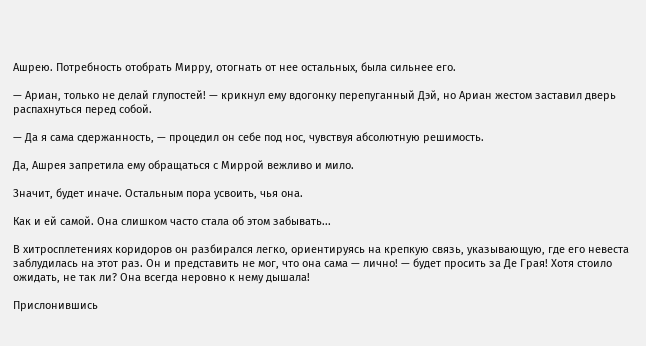Ашрею. Потребность отобрать Мирру, отогнать от нее остальных, была сильнее его.

— Ариан, только не делай глупостей! — крикнул ему вдогонку перепуганный Дэй, но Ариан жестом заставил дверь распахнуться перед собой.

— Да я сама сдержанность, — процедил он себе под нос, чувствуя абсолютную решимость.

Да, Ашрея запретила ему обращаться с Миррой вежливо и мило.

Значит, будет иначе. Остальным пора усвоить, чья она.

Как и ей самой. Она слишком часто стала об этом забывать...

В хитросплетениях коридоров он разбирался легко, ориентируясь на крепкую связь, указывающую, где его невеста заблудилась на этот раз. Он и представить не мог, что она сама — лично! — будет просить за Де Грая! Хотя стоило ожидать, не так ли? Она всегда неровно к нему дышала!

Прислонившись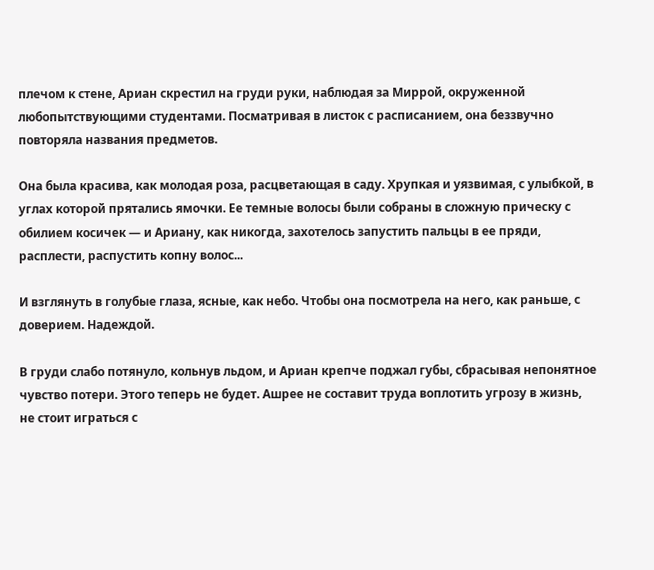плечом к стене, Ариан скрестил на груди руки, наблюдая за Миррой, окруженной любопытствующими студентами. Посматривая в листок с расписанием, она беззвучно повторяла названия предметов.

Она была красива, как молодая роза, расцветающая в саду. Хрупкая и уязвимая, с улыбкой, в углах которой прятались ямочки. Ее темные волосы были собраны в сложную прическу с обилием косичек — и Ариану, как никогда, захотелось запустить пальцы в ее пряди, расплести, распустить копну волос...

И взглянуть в голубые глаза, ясные, как небо. Чтобы она посмотрела на него, как раньше, с доверием. Надеждой.

В груди слабо потянуло, кольнув льдом, и Ариан крепче поджал губы, сбрасывая непонятное чувство потери. Этого теперь не будет. Ашрее не составит труда воплотить угрозу в жизнь, не стоит играться с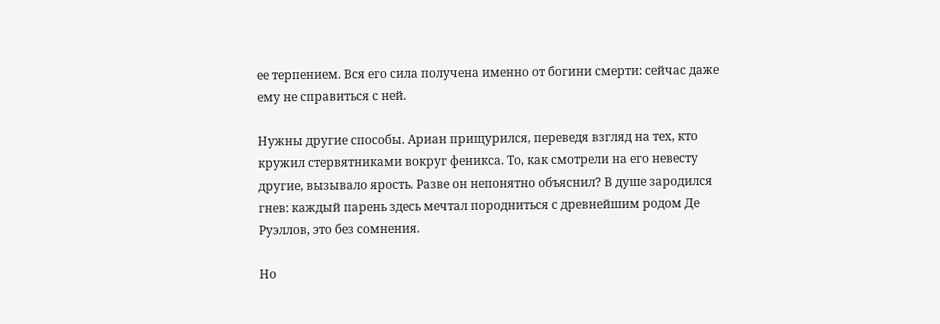ее терпением. Вся его сила получена именно от богини смерти: сейчас даже ему не справиться с ней.

Нужны другие способы. Ариан прищурился, переведя взгляд на тех, кто кружил стервятниками вокруг феникса. То, как смотрели на его невесту другие, вызывало ярость. Разве он непонятно объяснил? В душе зародился гнев: каждый парень здесь мечтал породниться с древнейшим родом Де Руэллов, это без сомнения.

Но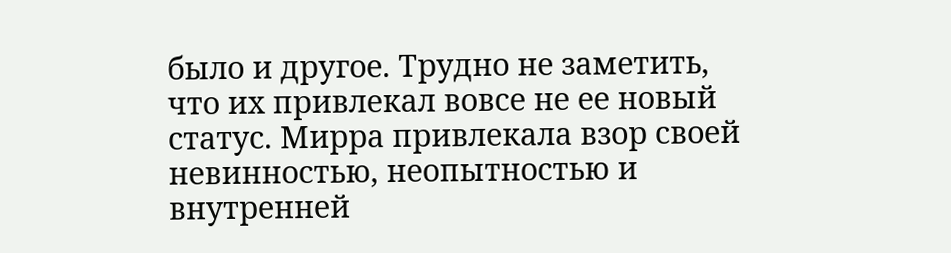было и другое. Трудно не заметить, что их привлекал вовсе не ее новый статус. Мирра привлекала взор своей невинностью, неопытностью и внутренней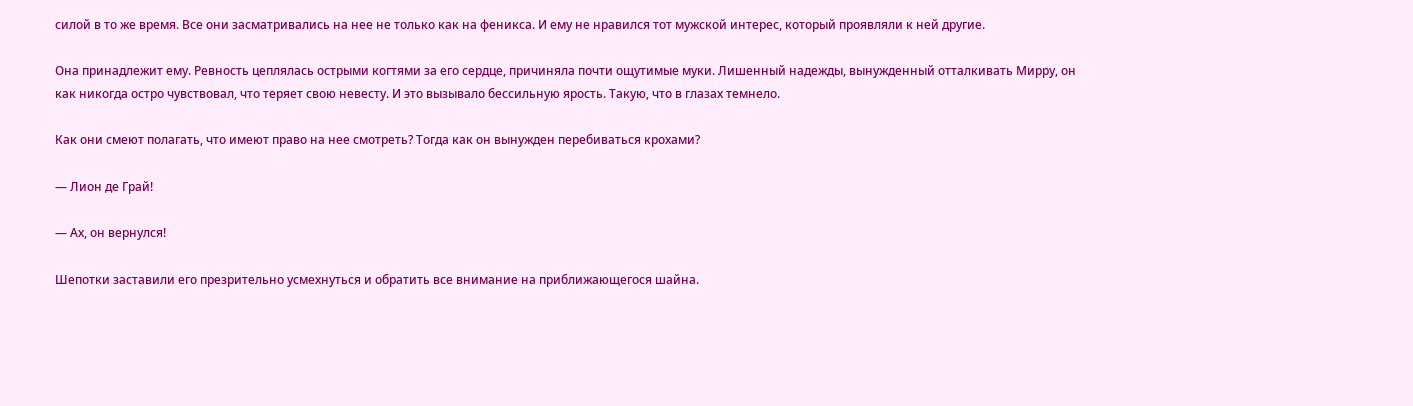силой в то же время. Все они засматривались на нее не только как на феникса. И ему не нравился тот мужской интерес, который проявляли к ней другие.

Она принадлежит ему. Ревность цеплялась острыми когтями за его сердце, причиняла почти ощутимые муки. Лишенный надежды, вынужденный отталкивать Мирру, он как никогда остро чувствовал, что теряет свою невесту. И это вызывало бессильную ярость. Такую, что в глазах темнело.

Как они смеют полагать, что имеют право на нее смотреть? Тогда как он вынужден перебиваться крохами?

— Лион де Грай!

— Ах, он вернулся!

Шепотки заставили его презрительно усмехнуться и обратить все внимание на приближающегося шайна.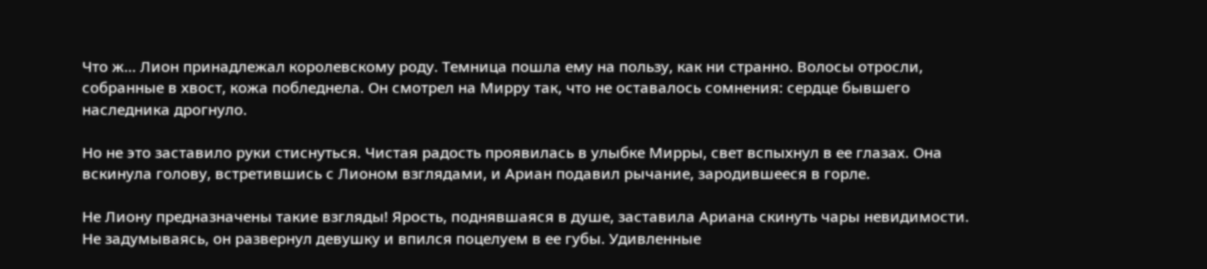Что ж... Лион принадлежал королевскому роду. Темница пошла ему на пользу, как ни странно. Волосы отросли, собранные в хвост, кожа побледнела. Он смотрел на Мирру так, что не оставалось сомнения: сердце бывшего наследника дрогнуло.

Но не это заставило руки стиснуться. Чистая радость проявилась в улыбке Мирры, свет вспыхнул в ее глазах. Она вскинула голову, встретившись с Лионом взглядами, и Ариан подавил рычание, зародившееся в горле.

Не Лиону предназначены такие взгляды! Ярость, поднявшаяся в душе, заставила Ариана скинуть чары невидимости. Не задумываясь, он развернул девушку и впился поцелуем в ее губы. Удивленные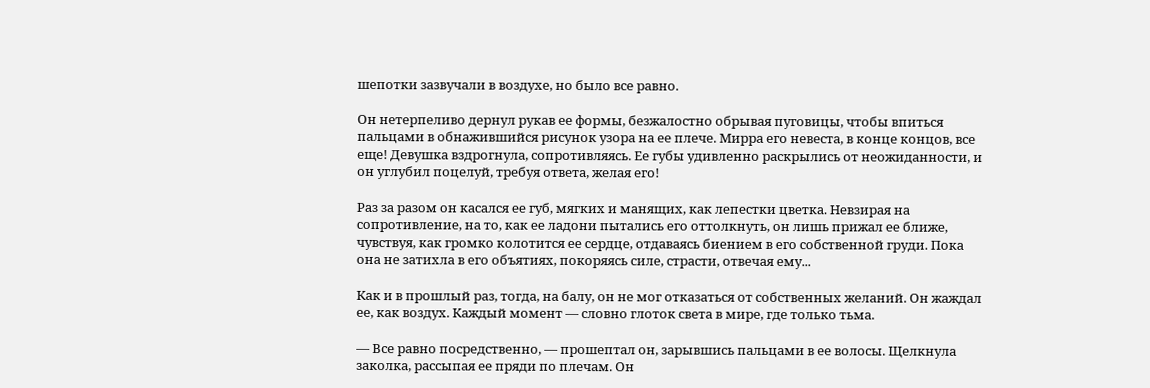шепотки зазвучали в воздухе, но было все равно.

Он нетерпеливо дернул рукав ее формы, безжалостно обрывая пуговицы, чтобы впиться пальцами в обнажившийся рисунок узора на ее плече. Мирра его невеста, в конце концов, все еще! Девушка вздрогнула, сопротивляясь. Ее губы удивленно раскрылись от неожиданности, и он углубил поцелуй, требуя ответа, желая его!

Раз за разом он касался ее губ, мягких и манящих, как лепестки цветка. Невзирая на сопротивление, на то, как ее ладони пытались его оттолкнуть, он лишь прижал ее ближе, чувствуя, как громко колотится ее сердце, отдаваясь биением в его собственной груди. Пока она не затихла в его объятиях, покоряясь силе, страсти, отвечая ему...

Как и в прошлый раз, тогда, на балу, он не мог отказаться от собственных желаний. Он жаждал ее, как воздух. Каждый момент — словно глоток света в мире, где только тьма.

— Все равно посредственно, — прошептал он, зарывшись пальцами в ее волосы. Щелкнула заколка, рассыпая ее пряди по плечам. Он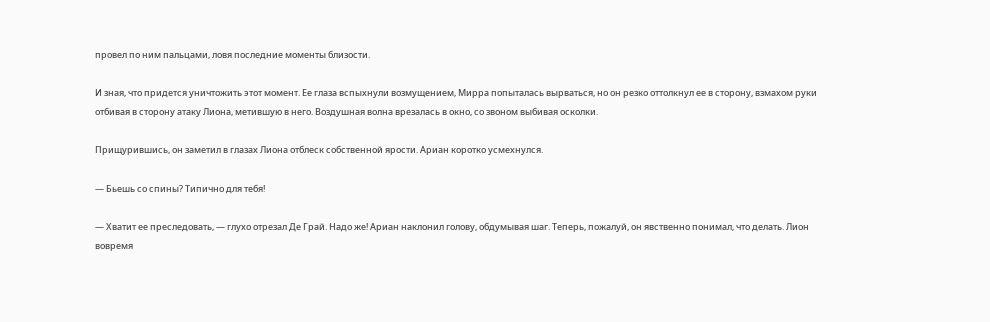провел по ним пальцами, ловя последние моменты близости.

И зная, что придется уничтожить этот момент. Ее глаза вспыхнули возмущением, Мирра попыталась вырваться, но он резко оттолкнул ее в сторону, взмахом руки отбивая в сторону атаку Лиона, метившую в него. Воздушная волна врезалась в окно, со звоном выбивая осколки.

Прищурившись, он заметил в глазах Лиона отблеск собственной ярости. Ариан коротко усмехнулся.

— Бьешь со спины? Типично для тебя!

— Хватит ее преследовать, — глухо отрезал Де Грай. Надо же! Ариан наклонил голову, обдумывая шаг. Теперь, пожалуй, он явственно понимал, что делать. Лион вовремя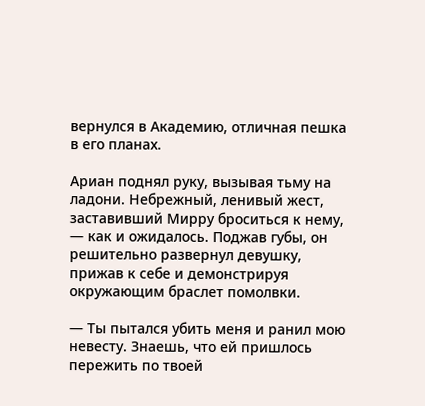вернулся в Академию, отличная пешка в его планах.

Ариан поднял руку, вызывая тьму на ладони. Небрежный, ленивый жест, заставивший Мирру броситься к нему, — как и ожидалось. Поджав губы, он решительно развернул девушку, прижав к себе и демонстрируя окружающим браслет помолвки.

— Ты пытался убить меня и ранил мою невесту. Знаешь, что ей пришлось пережить по твоей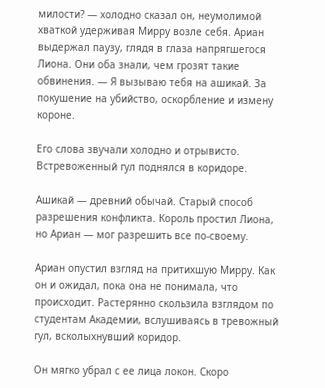милости? — холодно сказал он, неумолимой хваткой удерживая Мирру возле себя. Ариан выдержал паузу, глядя в глаза напрягшегося Лиона. Они оба знали, чем грозят такие обвинения. — Я вызываю тебя на ашикай. За покушение на убийство, оскорбление и измену короне.

Его слова звучали холодно и отрывисто. Встревоженный гул поднялся в коридоре.

Ашикай — древний обычай. Старый способ разрешения конфликта. Король простил Лиона, но Ариан — мог разрешить все по-своему.

Ариан опустил взгляд на притихшую Мирру. Как он и ожидал, пока она не понимала, что происходит. Растерянно скользила взглядом по студентам Академии, вслушиваясь в тревожный гул, всколыхнувший коридор.

Он мягко убрал с ее лица локон. Скоро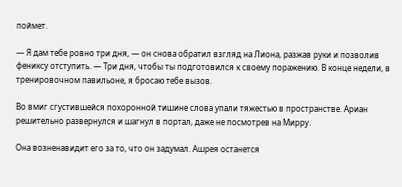поймет.

— Я дам тебе ровно три дня, — он снова обратил взгляд на Лиона, разжав руки и позволив фениксу отступить. — Три дня, чтобы ты подготовился к своему поражению. В конце недели, в тренировочном павильоне, я бросаю тебе вызов.

Во вмиг сгустившейся похоронной тишине слова упали тяжестью в пространстве. Ариан решительно развернулся и шагнул в портал, даже не посмотрев на Мирру.

Она возненавидит его за то, что он задумал. Ашрея останется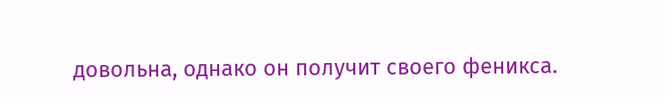довольна, однако он получит своего феникса.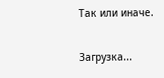Так или иначе.

Загрузка...